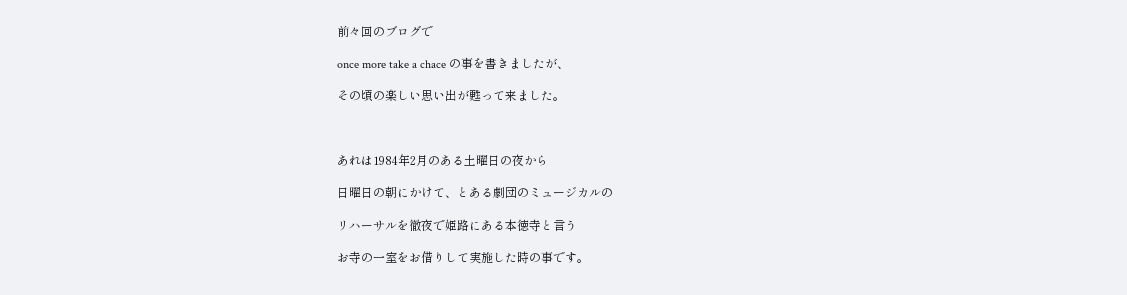前々回のブログで

once more take a chace の事を書きましたが、

その頃の楽しい思い出が甦って来ました。



あれは1984年2月のある土曜日の夜から

日曜日の朝にかけて、とある劇団のミュージカルの

リハーサルを徹夜で姫路にある本徳寺と言う

お寺の一室をお借りして実施した時の事です。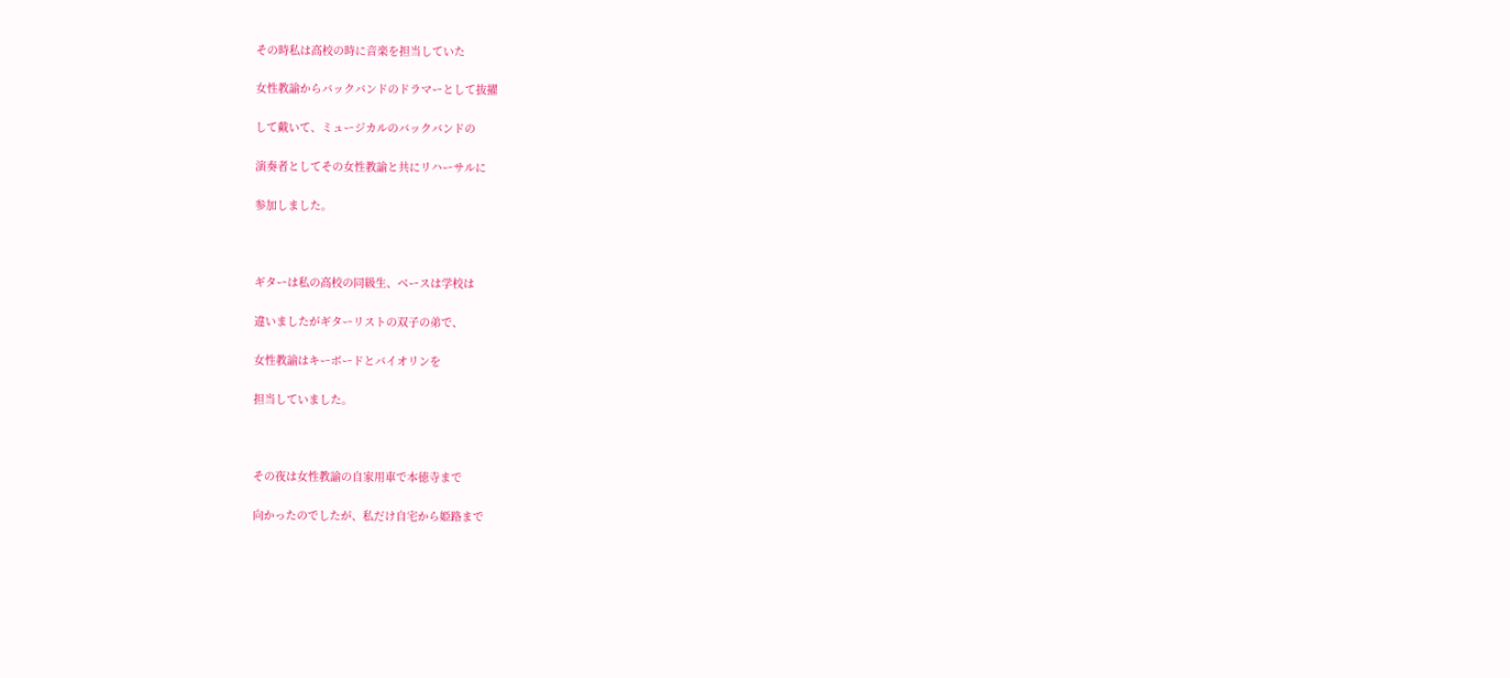その時私は高校の時に音楽を担当していた

女性教諭からバックバンドのドラマーとして抜擢

して戴いて、ミュージカルのバックバンドの

演奏者としてその女性教諭と共にリハーサルに

参加しました。



ギターは私の高校の同級生、ベースは学校は

違いましたがギターリストの双子の弟で、

女性教諭はキーボードとバイオリンを

担当していました。



その夜は女性教諭の自家用車で本徳寺まで

向かったのでしたが、私だけ自宅から姫路まで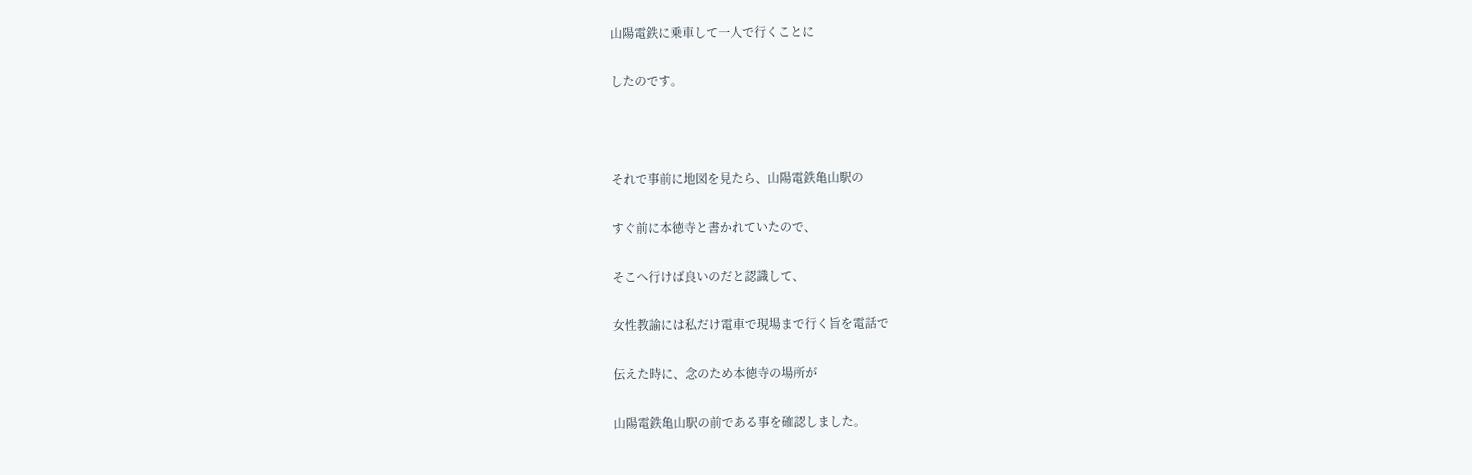山陽電鉄に乗車して一人で行くことに

したのです。



それで事前に地図を見たら、山陽電鉄亀山駅の

すぐ前に本徳寺と書かれていたので、

そこへ行けば良いのだと認識して、

女性教諭には私だけ電車で現場まで行く旨を電話で

伝えた時に、念のため本徳寺の場所が

山陽電鉄亀山駅の前である事を確認しました。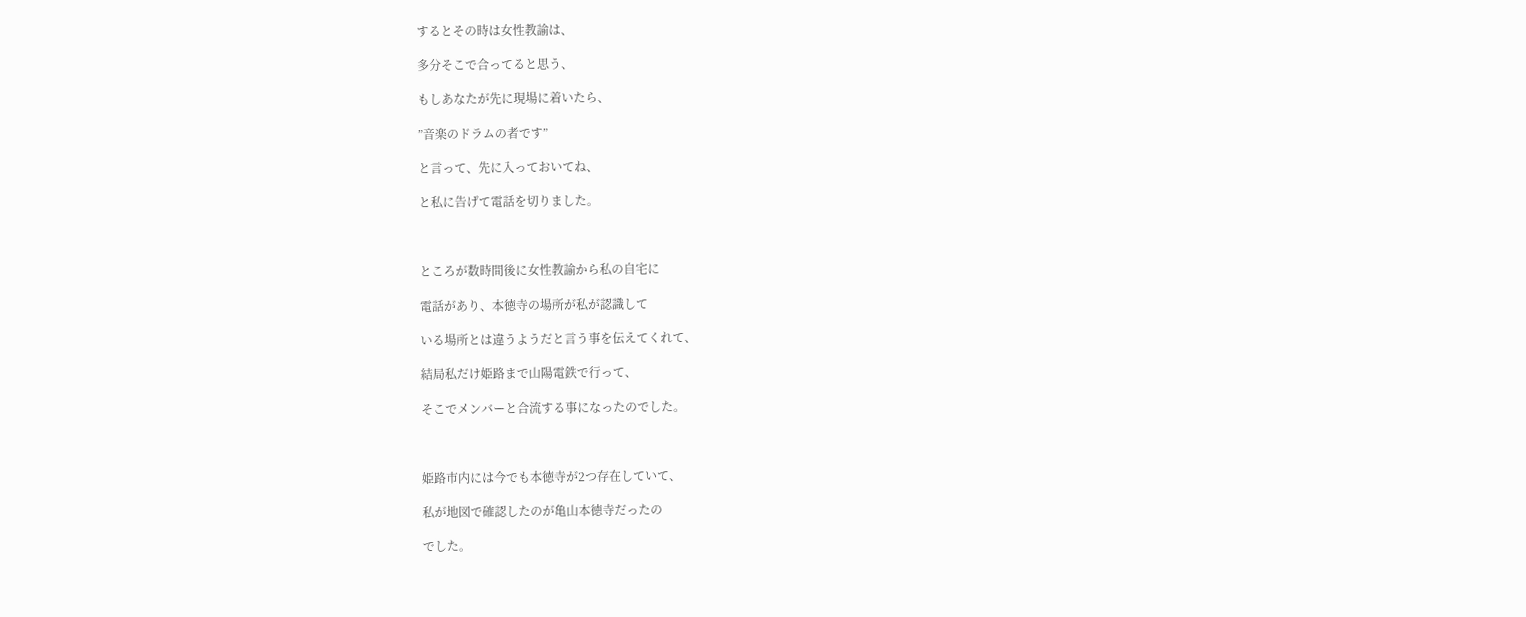するとその時は女性教諭は、

多分そこで合ってると思う、

もしあなたが先に現場に着いたら、

”音楽のドラムの者です”

と言って、先に入っておいてね、

と私に告げて電話を切りました。



ところが数時間後に女性教諭から私の自宅に

電話があり、本徳寺の場所が私が認識して

いる場所とは違うようだと言う事を伝えてくれて、

結局私だけ姫路まで山陽電鉄で行って、

そこでメンバーと合流する事になったのでした。



姫路市内には今でも本徳寺が2つ存在していて、

私が地図で確認したのが亀山本徳寺だったの

でした。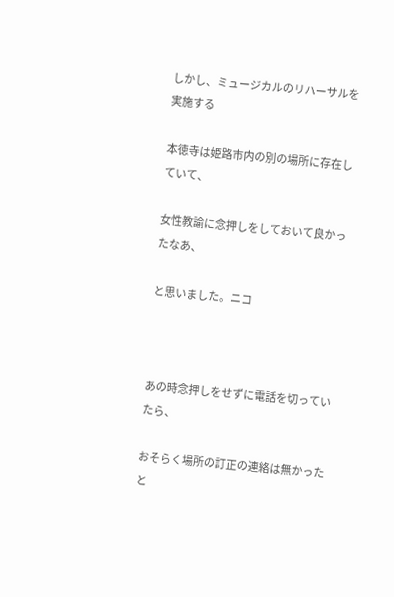しかし、ミュージカルのリハーサルを実施する

本徳寺は姫路市内の別の場所に存在していて、

女性教諭に念押しをしておいて良かったなあ、

と思いました。ニコ



あの時念押しをせずに電話を切っていたら、

おそらく場所の訂正の連絡は無かったと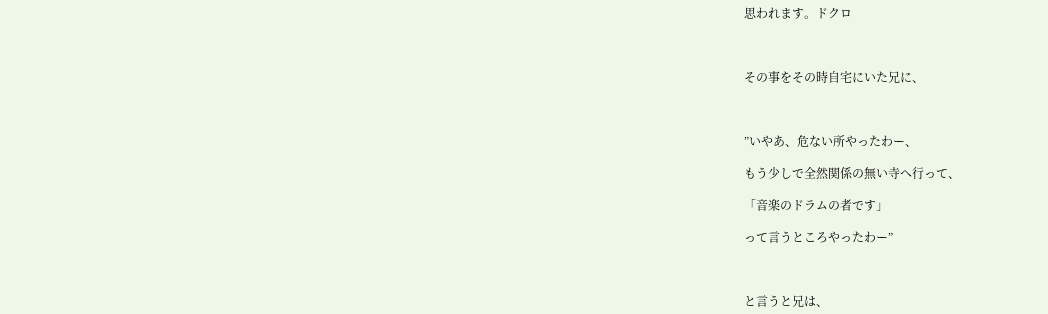思われます。ドクロ



その事をその時自宅にいた兄に、



”いやあ、危ない所やったわー、

もう少しで全然関係の無い寺へ行って、

「音楽のドラムの者です」

って言うところやったわー”



と言うと兄は、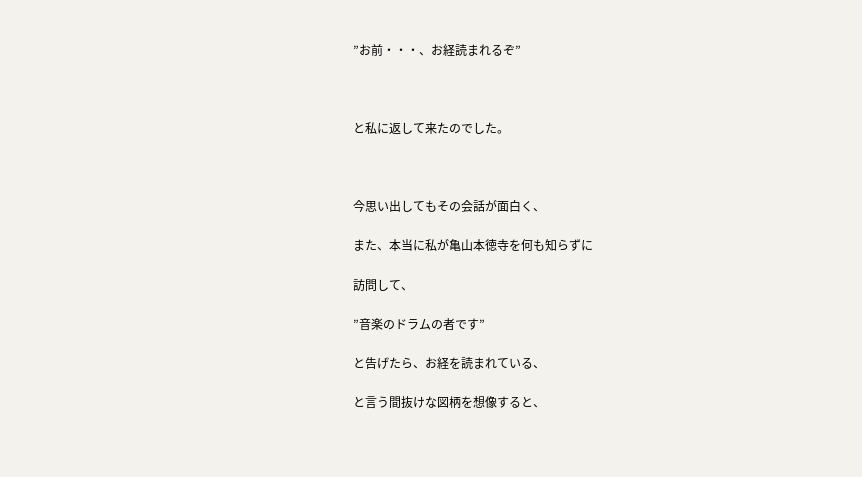”お前・・・、お経読まれるぞ”



と私に返して来たのでした。



今思い出してもその会話が面白く、

また、本当に私が亀山本徳寺を何も知らずに

訪問して、

”音楽のドラムの者です”

と告げたら、お経を読まれている、

と言う間抜けな図柄を想像すると、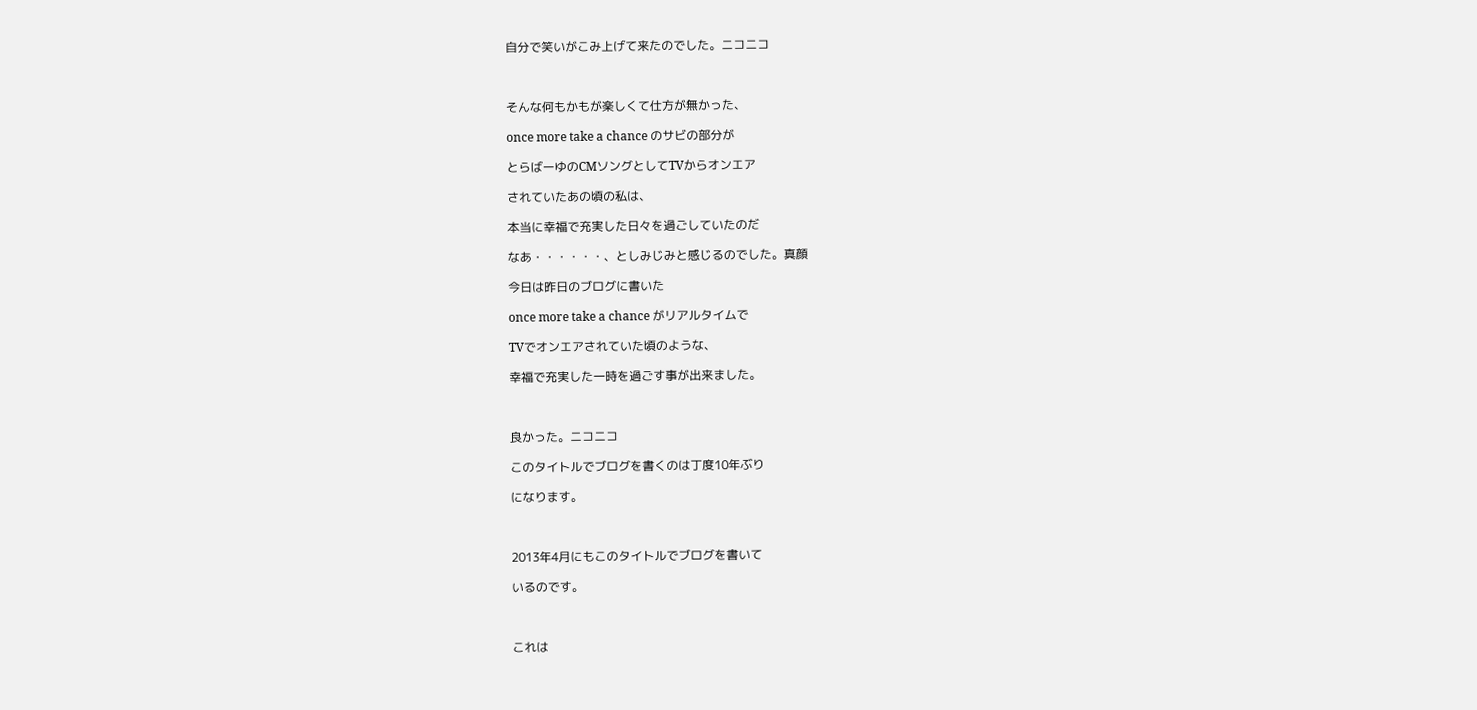自分で笑いがこみ上げて来たのでした。ニコニコ



そんな何もかもが楽しくて仕方が無かった、

once more take a chance のサビの部分が

とらばーゆのCMソングとしてTVからオンエア

されていたあの頃の私は、

本当に幸福で充実した日々を過ごしていたのだ

なあ・・・・・・、としみじみと感じるのでした。真顔

今日は昨日のブログに書いた

once more take a chance がリアルタイムで

TVでオンエアされていた頃のような、

幸福で充実した一時を過ごす事が出来ました。



良かった。ニコニコ

このタイトルでブログを書くのは丁度10年ぶり

になります。



2013年4月にもこのタイトルでブログを書いて

いるのです。



これは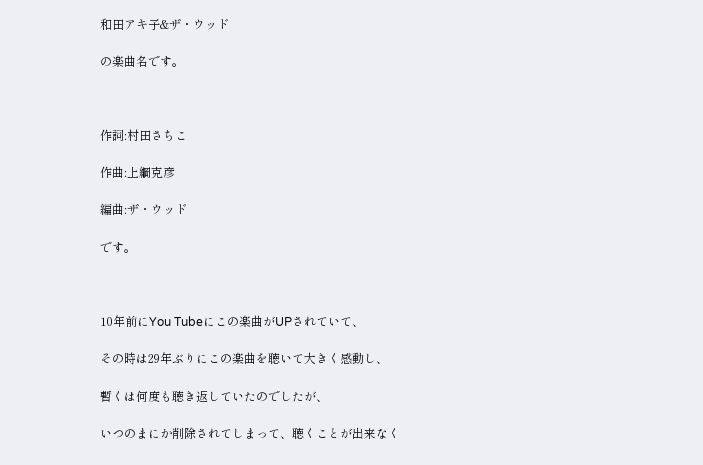和田アキ子&ザ・ウッド

の楽曲名です。



作詞:村田さちこ

作曲:上綱克彦

編曲:ザ・ウッド

です。



10年前にYou Tubeにこの楽曲がUPされていて、

その時は29年ぶりにこの楽曲を聴いて大きく感動し、

暫くは何度も聴き返していたのでしたが、

いつのまにか削除されてしまって、聴くことが出来なく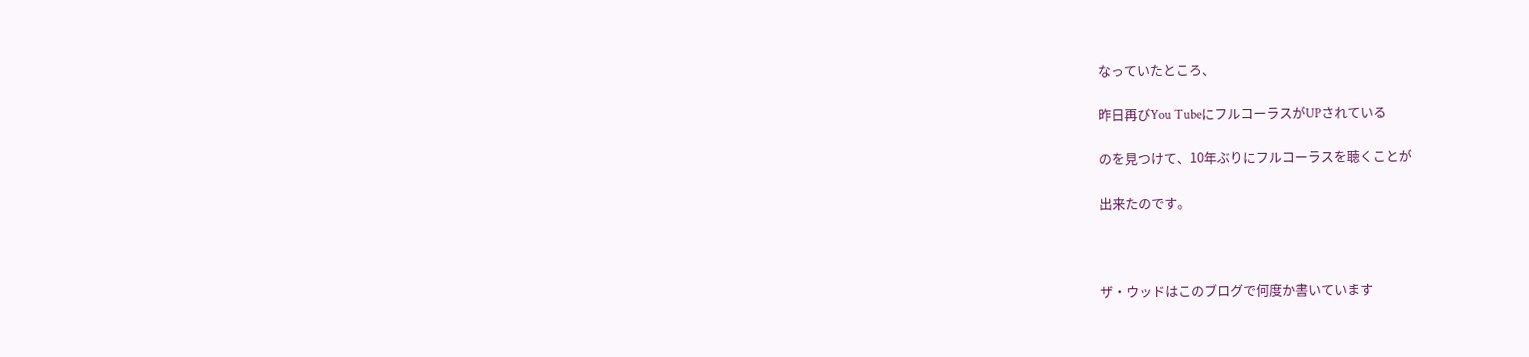なっていたところ、

昨日再びYou TubeにフルコーラスがUPされている

のを見つけて、10年ぶりにフルコーラスを聴くことが

出来たのです。



ザ・ウッドはこのブログで何度か書いています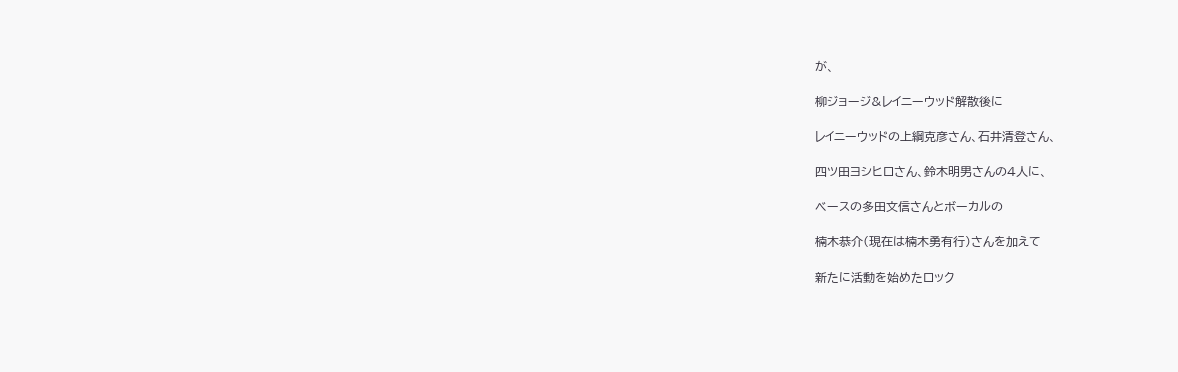が、

柳ジョージ&レイニーウッド解散後に

レイニーウッドの上綱克彦さん、石井清登さん、

四ツ田ヨシヒロさん、鈴木明男さんの4人に、

ベースの多田文信さんとボーカルの

楠木恭介(現在は楠木勇有行)さんを加えて

新たに活動を始めたロック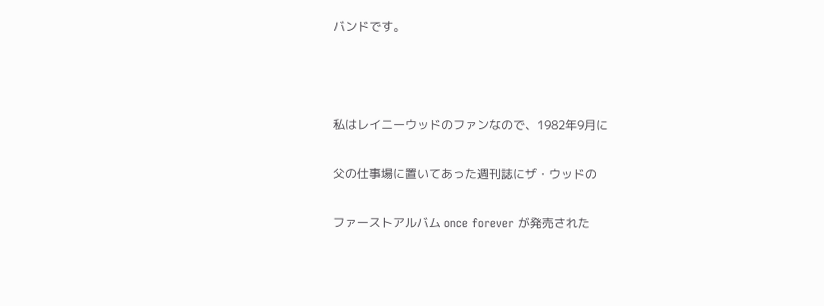バンドです。



私はレイニーウッドのファンなので、1982年9月に

父の仕事場に置いてあった週刊誌にザ・ウッドの

ファーストアルバム once forever が発売された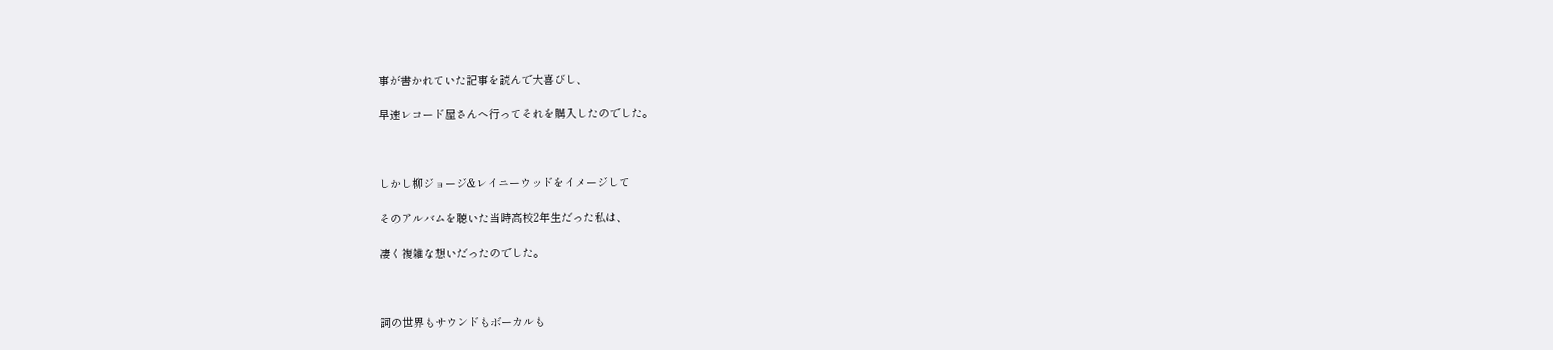事が書かれていた記事を読んで大喜びし、

早速レコード屋さんへ行ってそれを購入したのでした。



しかし柳ジョージ&レイニーウッドをイメージして

そのアルバムを聴いた当時高校2年生だった私は、

凄く複雑な想いだったのでした。



詞の世界もサウンドもボーカルも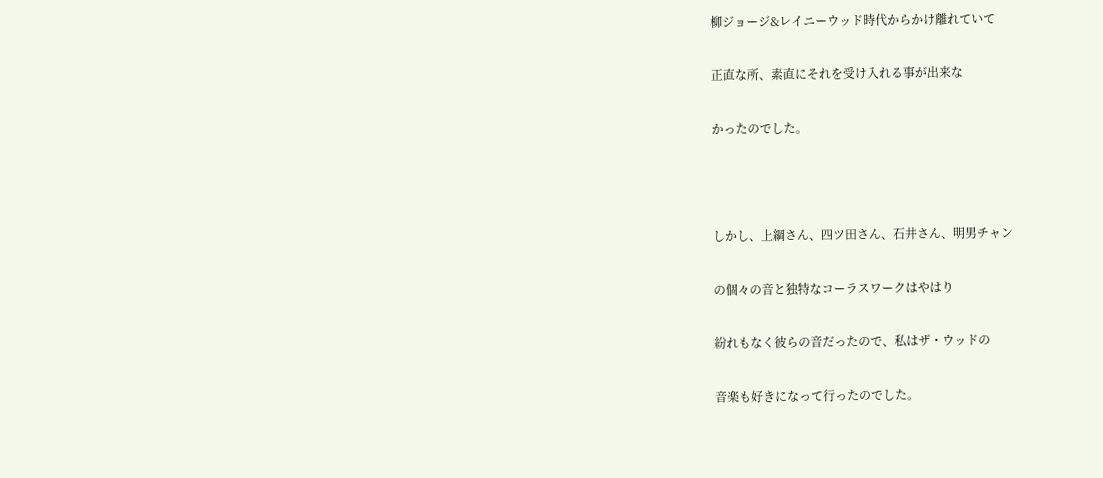柳ジョージ&レイニーウッド時代からかけ離れていて

正直な所、素直にそれを受け入れる事が出来な

かったのでした。



しかし、上綱さん、四ツ田さん、石井さん、明男チャン

の個々の音と独特なコーラスワークはやはり

紛れもなく彼らの音だったので、私はザ・ウッドの

音楽も好きになって行ったのでした。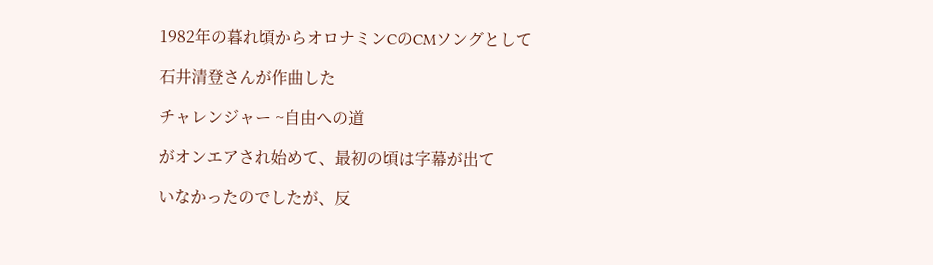1982年の暮れ頃からオロナミンCのCMソングとして

石井清登さんが作曲した

チャレンジャー ~自由への道

がオンエアされ始めて、最初の頃は字幕が出て

いなかったのでしたが、反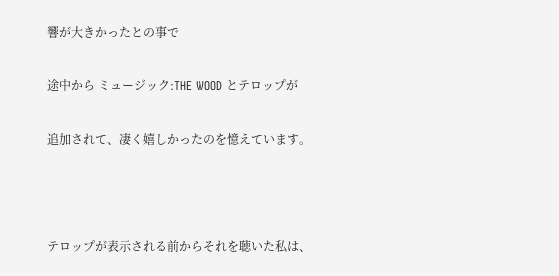響が大きかったとの事で

途中から ミュージック:THE WOOD とテロップが

追加されて、凄く嬉しかったのを憶えています。



テロップが表示される前からそれを聴いた私は、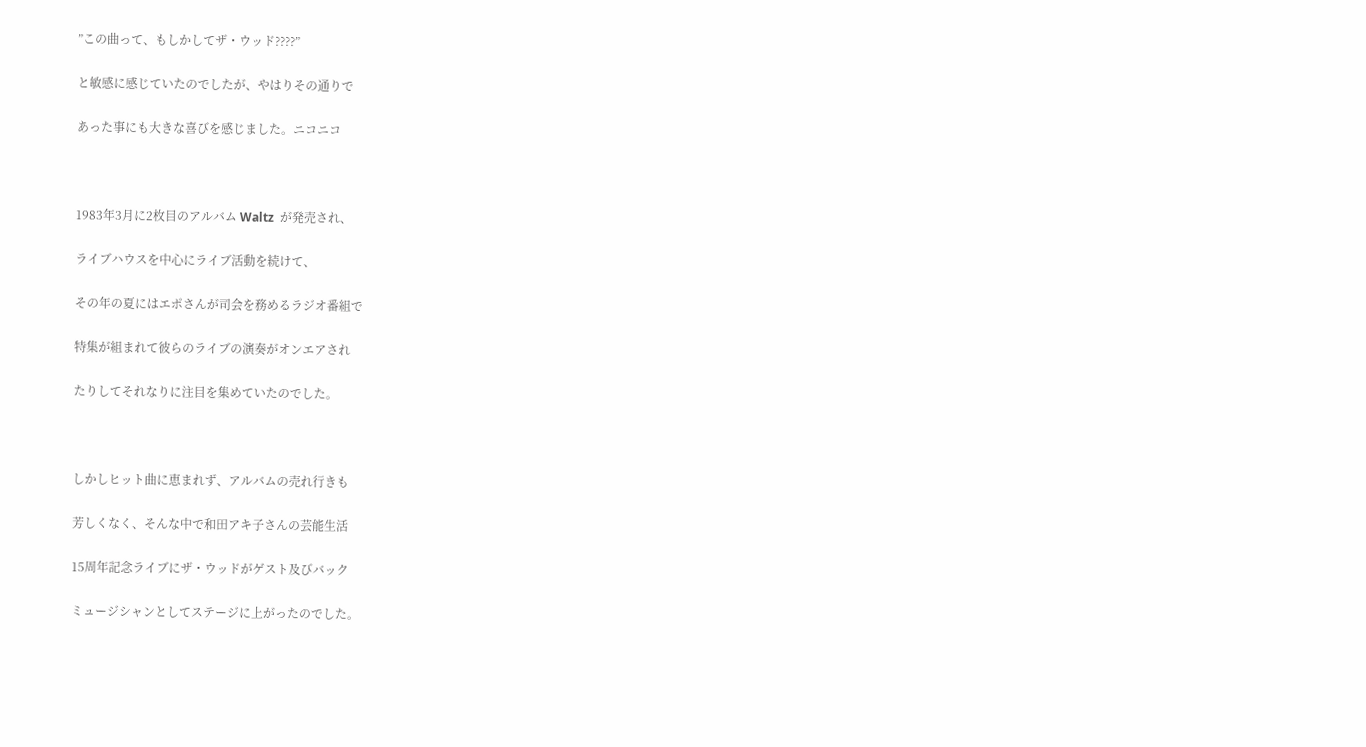”この曲って、もしかしてザ・ウッド????”

と敏感に感じていたのでしたが、やはりその通りで

あった事にも大きな喜びを感じました。ニコニコ



1983年3月に2枚目のアルバム Waltz  が発売され、

ライブハウスを中心にライブ活動を続けて、

その年の夏にはエポさんが司会を務めるラジオ番組で

特集が組まれて彼らのライブの演奏がオンエアされ

たりしてそれなりに注目を集めていたのでした。



しかしヒット曲に恵まれず、アルバムの売れ行きも

芳しくなく、そんな中で和田アキ子さんの芸能生活

15周年記念ライブにザ・ウッドがゲスト及びバック

ミュージシャンとしてステージに上がったのでした。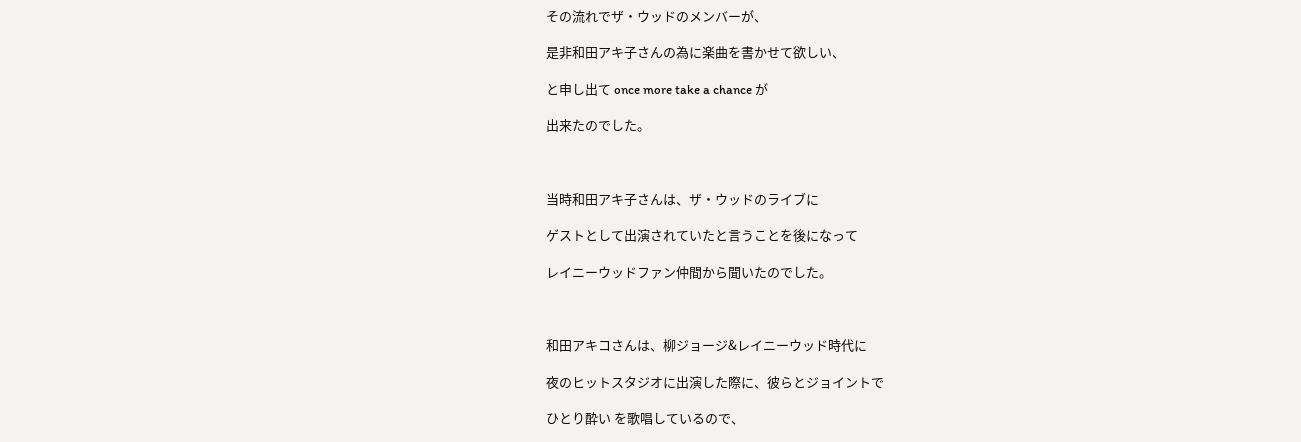その流れでザ・ウッドのメンバーが、

是非和田アキ子さんの為に楽曲を書かせて欲しい、

と申し出て once more take a chance が

出来たのでした。



当時和田アキ子さんは、ザ・ウッドのライブに

ゲストとして出演されていたと言うことを後になって

レイニーウッドファン仲間から聞いたのでした。



和田アキコさんは、柳ジョージ&レイニーウッド時代に

夜のヒットスタジオに出演した際に、彼らとジョイントで

ひとり酔い を歌唱しているので、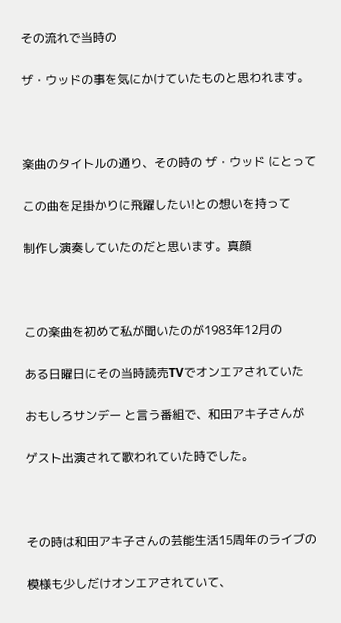その流れで当時の

ザ・ウッドの事を気にかけていたものと思われます。



楽曲のタイトルの通り、その時の ザ・ウッド にとって

この曲を足掛かりに飛躍したい!との想いを持って

制作し演奏していたのだと思います。真顔



この楽曲を初めて私が聞いたのが1983年12月の

ある日曜日にその当時読売TVでオンエアされていた

おもしろサンデー と言う番組で、和田アキ子さんが

ゲスト出演されて歌われていた時でした。



その時は和田アキ子さんの芸能生活15周年のライブの

模様も少しだけオンエアされていて、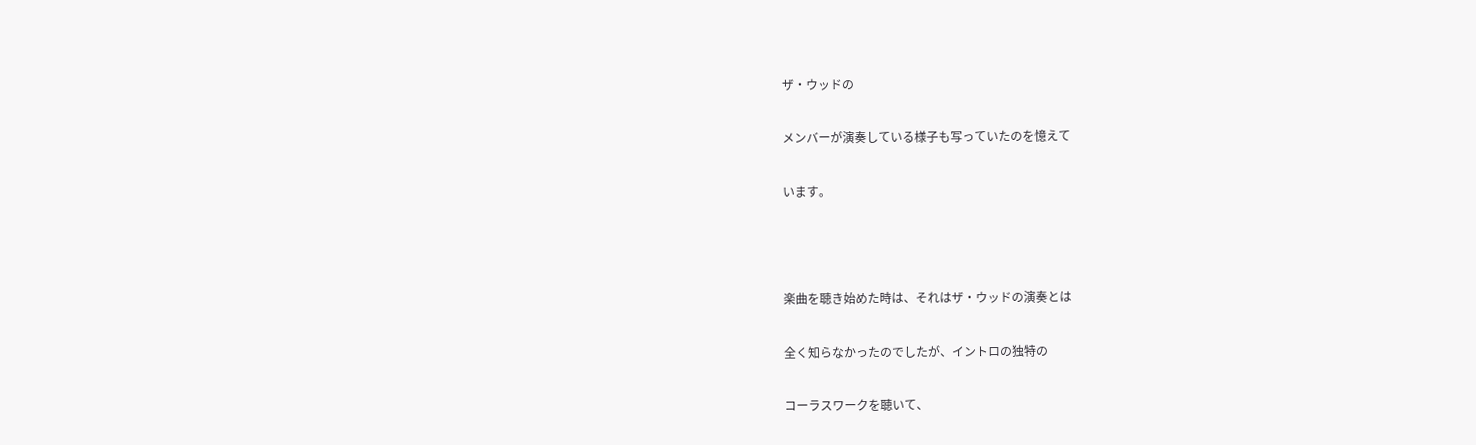ザ・ウッドの

メンバーが演奏している様子も写っていたのを憶えて

います。



楽曲を聴き始めた時は、それはザ・ウッドの演奏とは

全く知らなかったのでしたが、イントロの独特の

コーラスワークを聴いて、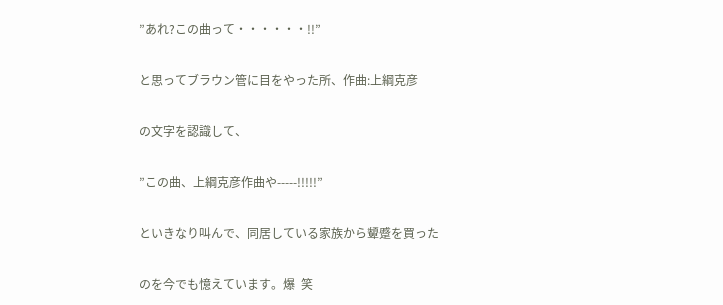”あれ?この曲って・・・・・・!!”

と思ってブラウン管に目をやった所、作曲:上綱克彦

の文字を認識して、

”この曲、上綱克彦作曲や-----!!!!!”

といきなり叫んで、同居している家族から顰蹙を買った

のを今でも憶えています。爆  笑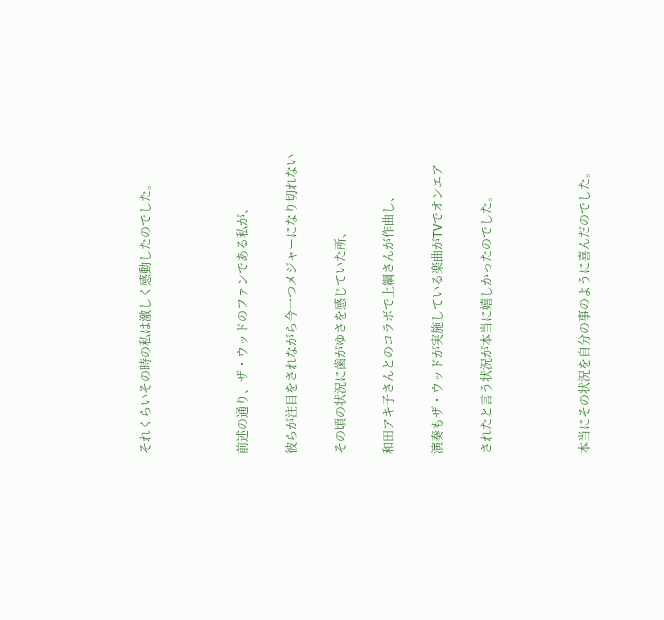それくらいその時の私は激しく感動したのでした。



前述の通り、ザ・ウッドのファンである私が、

彼らが注目をされながら今一つメジャーになり切れない

その頃の状況に歯がゆさを感じていた所、

和田アキ子さんとのコラボで上綱さんが作曲し、

演奏もザ・ウッドが実施している楽曲がTVでオンエア

されたと言う状況が本当に嬉しかったのでした。



本当にその状況を自分の事のように喜んだのでした。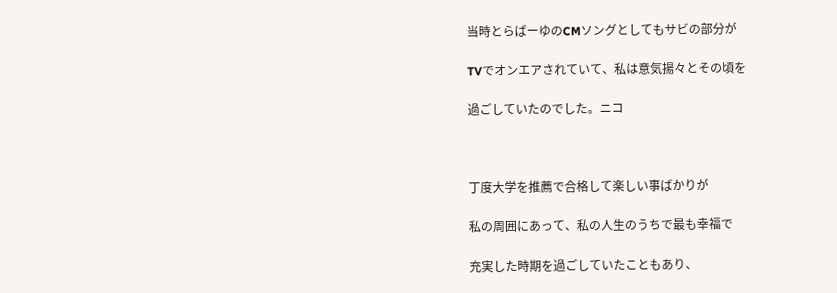当時とらばーゆのCMソングとしてもサビの部分が

TVでオンエアされていて、私は意気揚々とその頃を

過ごしていたのでした。ニコ



丁度大学を推薦で合格して楽しい事ばかりが

私の周囲にあって、私の人生のうちで最も幸福で

充実した時期を過ごしていたこともあり、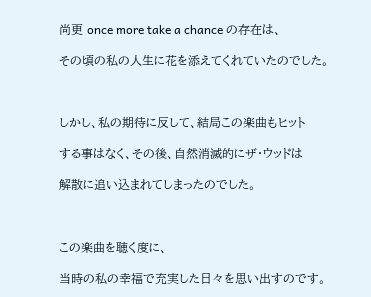尚更 once more take a chance の存在は、

その頃の私の人生に花を添えてくれていたのでした。



しかし、私の期待に反して、結局この楽曲もヒット

する事はなく、その後、自然消滅的にザ・ウッドは

解散に追い込まれてしまったのでした。



この楽曲を聴く度に、

当時の私の幸福で充実した日々を思い出すのです。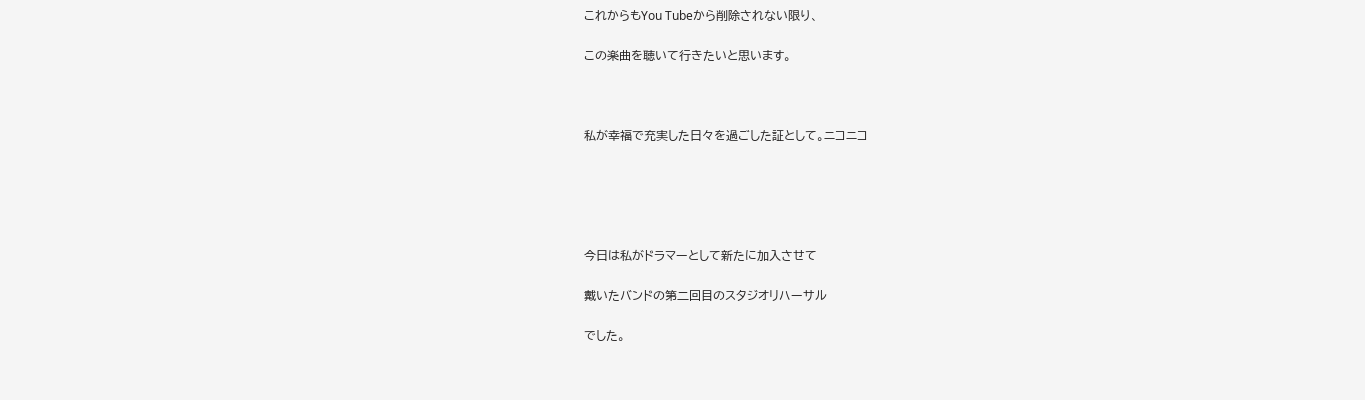これからもYou Tubeから削除されない限り、

この楽曲を聴いて行きたいと思います。



私が幸福で充実した日々を過ごした証として。ニコニコ





今日は私がドラマーとして新たに加入させて

戴いたバンドの第二回目のスタジオリハーサル

でした。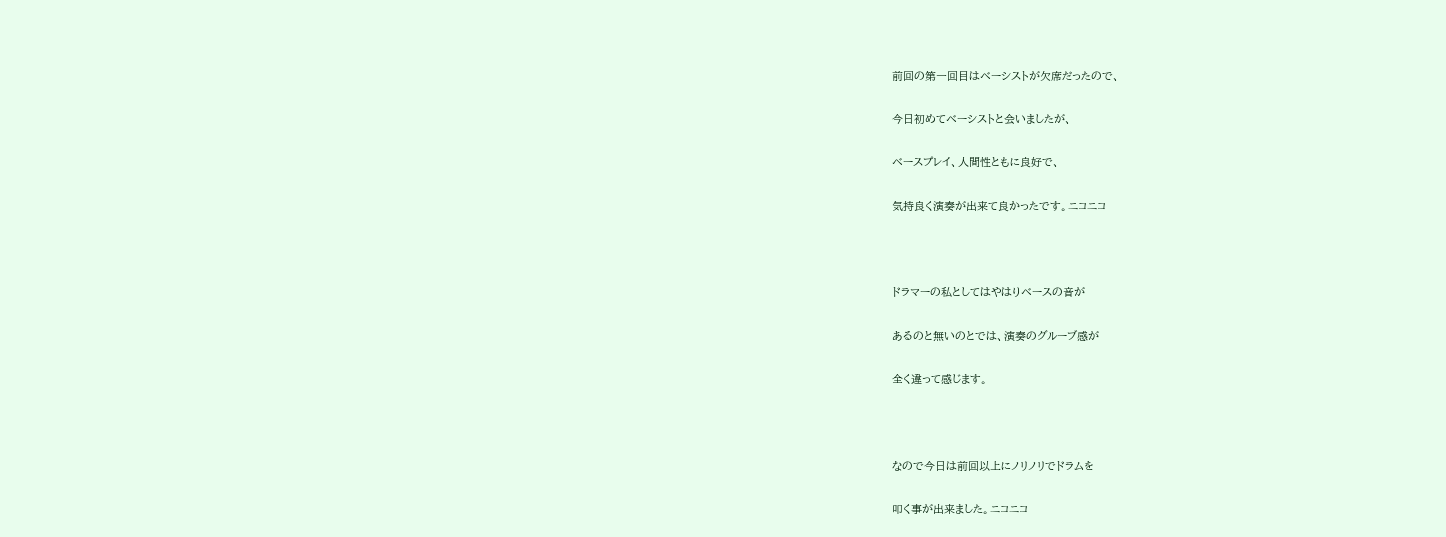前回の第一回目はベーシストが欠席だったので、

今日初めてベーシストと会いましたが、

ベースプレイ、人間性ともに良好で、

気持良く演奏が出来て良かったです。ニコニコ



ドラマーの私としてはやはりベースの音が

あるのと無いのとでは、演奏のグルーブ感が

全く違って感じます。



なので今日は前回以上にノリノリでドラムを

叩く事が出来ました。ニコニコ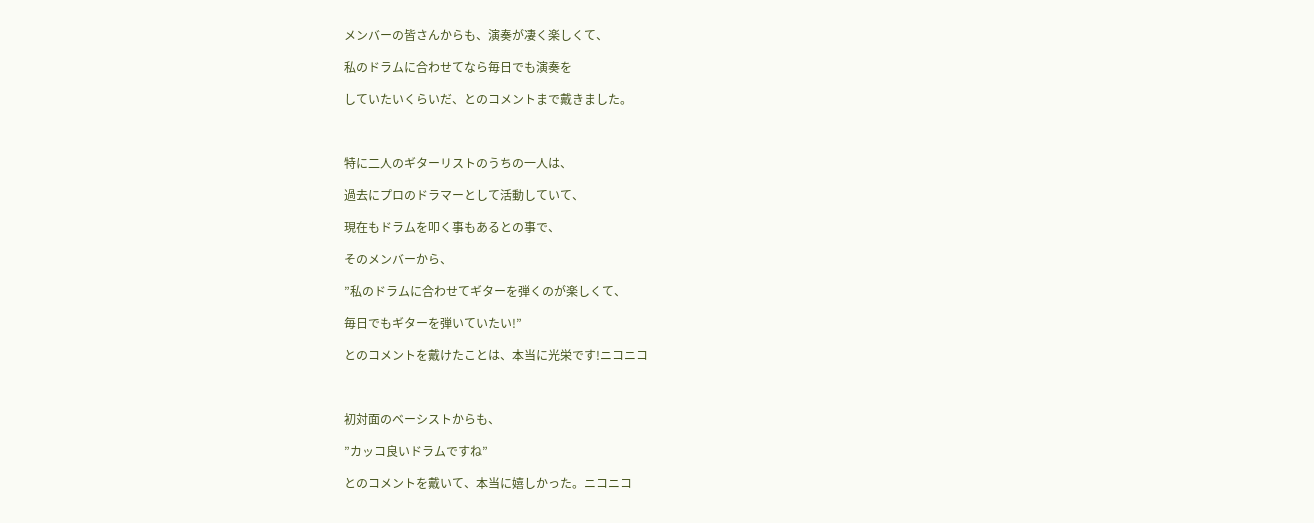メンバーの皆さんからも、演奏が凄く楽しくて、

私のドラムに合わせてなら毎日でも演奏を

していたいくらいだ、とのコメントまで戴きました。



特に二人のギターリストのうちの一人は、

過去にプロのドラマーとして活動していて、

現在もドラムを叩く事もあるとの事で、

そのメンバーから、

”私のドラムに合わせてギターを弾くのが楽しくて、

毎日でもギターを弾いていたい!”

とのコメントを戴けたことは、本当に光栄です!ニコニコ



初対面のベーシストからも、

”カッコ良いドラムですね”

とのコメントを戴いて、本当に嬉しかった。ニコニコ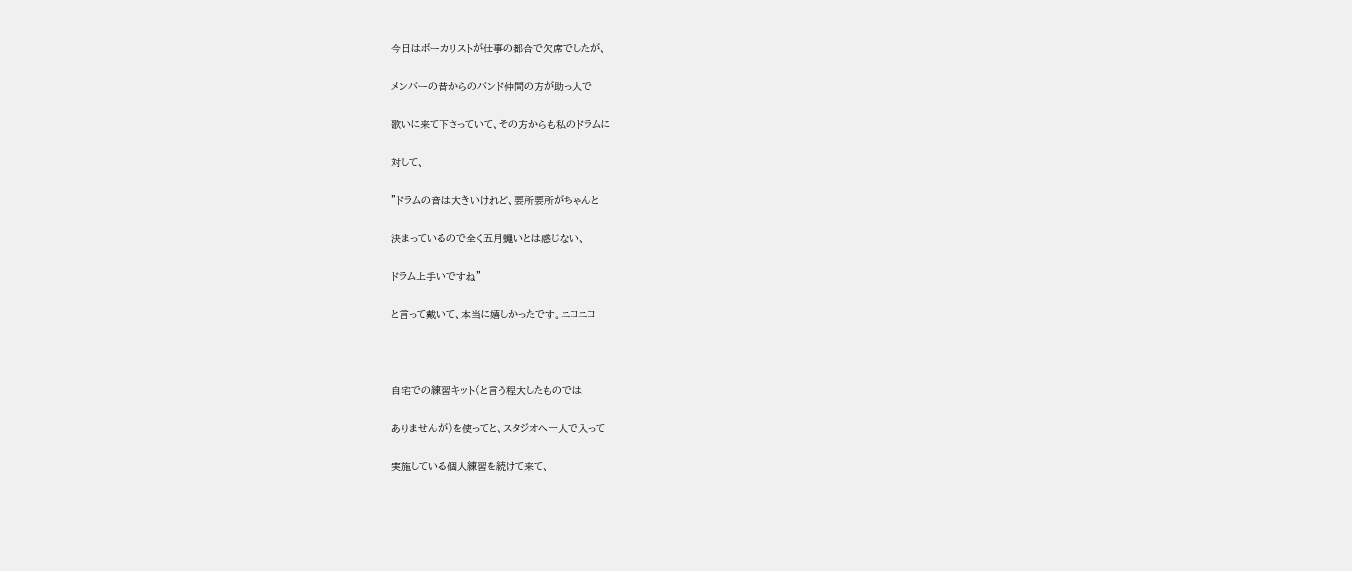今日はボーカリストが仕事の都合で欠席でしたが、

メンバーの昔からのバンド仲間の方が助っ人で

歌いに来て下さっていて、その方からも私のドラムに

対して、

”ドラムの音は大きいけれど、要所要所がちゃんと

決まっているので全く五月蠅いとは感じない、

ドラム上手いですね”

と言って戴いて、本当に嬉しかったです。ニコニコ



自宅での練習キット(と言う程大したものでは

ありませんが)を使ってと、スタジオへ一人で入って

実施している個人練習を続けて来て、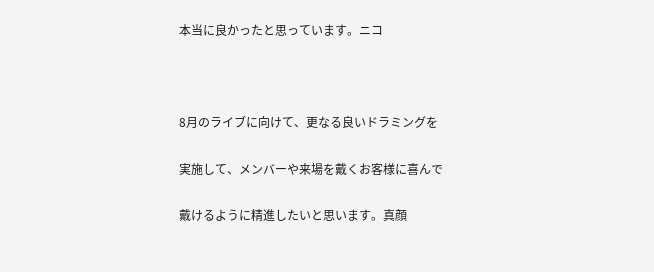本当に良かったと思っています。ニコ



8月のライブに向けて、更なる良いドラミングを

実施して、メンバーや来場を戴くお客様に喜んで

戴けるように精進したいと思います。真顔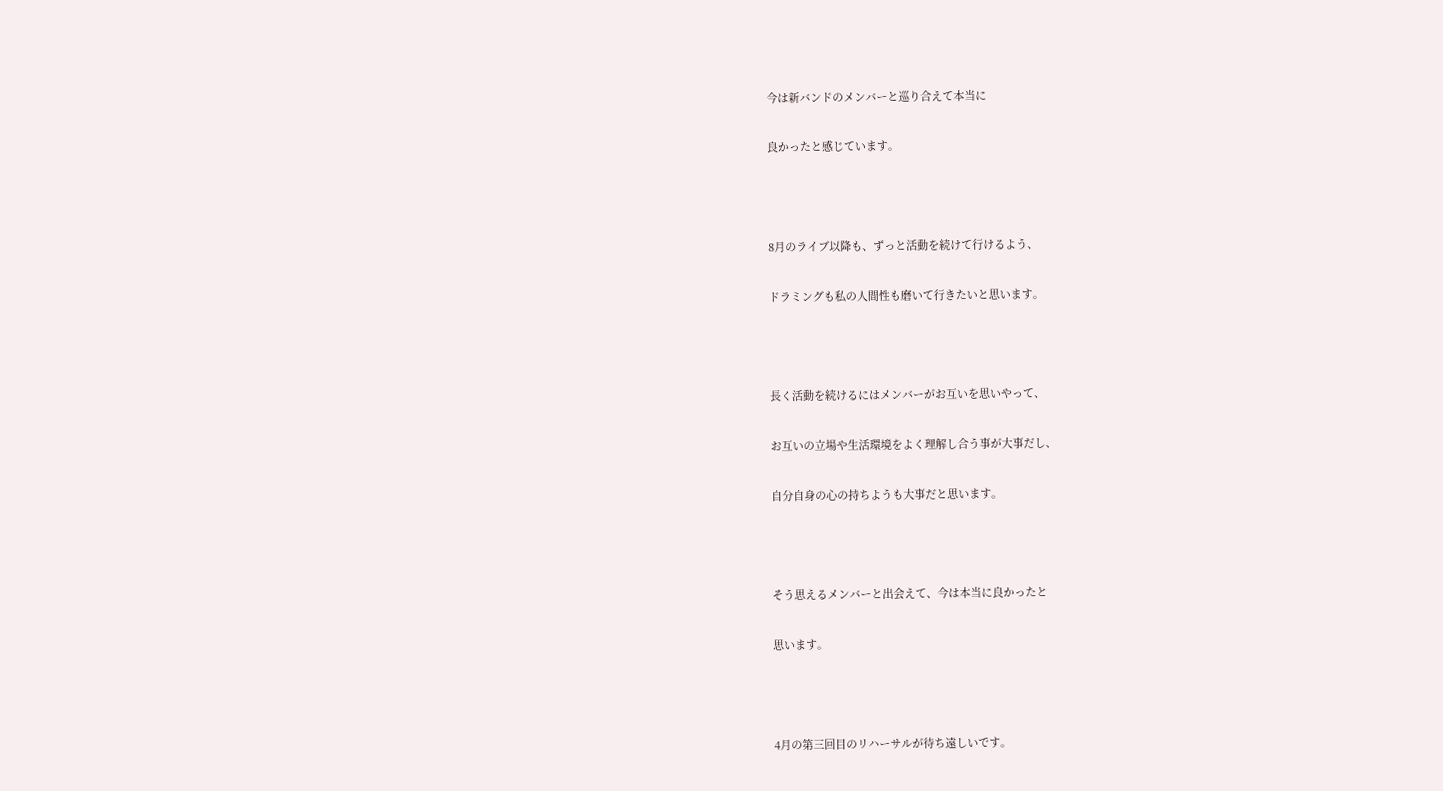今は新バンドのメンバーと巡り合えて本当に

良かったと感じています。



8月のライブ以降も、ずっと活動を続けて行けるよう、

ドラミングも私の人間性も磨いて行きたいと思います。



長く活動を続けるにはメンバーがお互いを思いやって、

お互いの立場や生活環境をよく理解し合う事が大事だし、

自分自身の心の持ちようも大事だと思います。



そう思えるメンバーと出会えて、今は本当に良かったと

思います。



4月の第三回目のリハーサルが待ち遠しいです。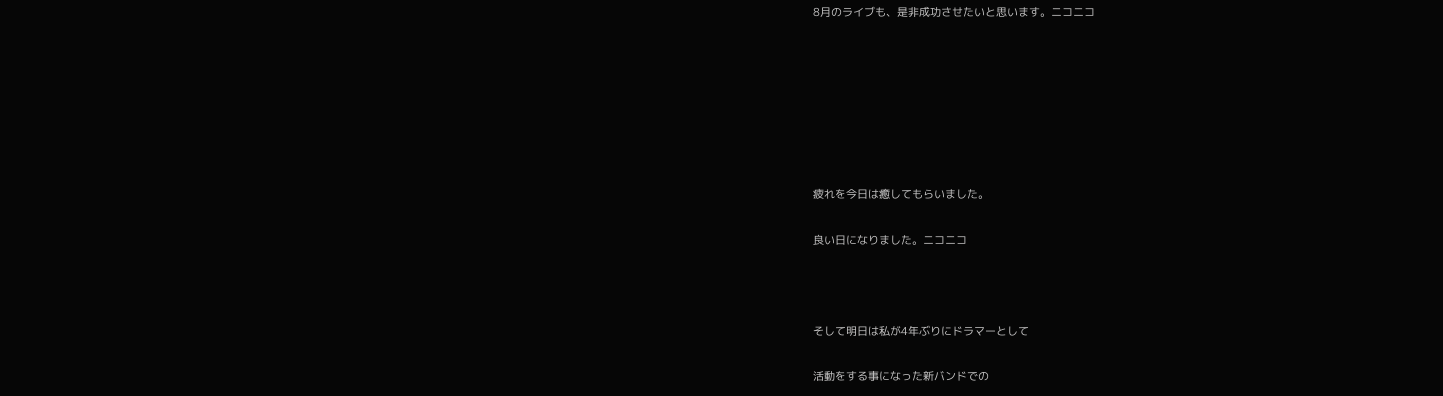8月のライブも、是非成功させたいと思います。ニコニコ







疲れを今日は癒してもらいました。

良い日になりました。ニコニコ



そして明日は私が4年ぶりにドラマーとして

活動をする事になった新バンドでの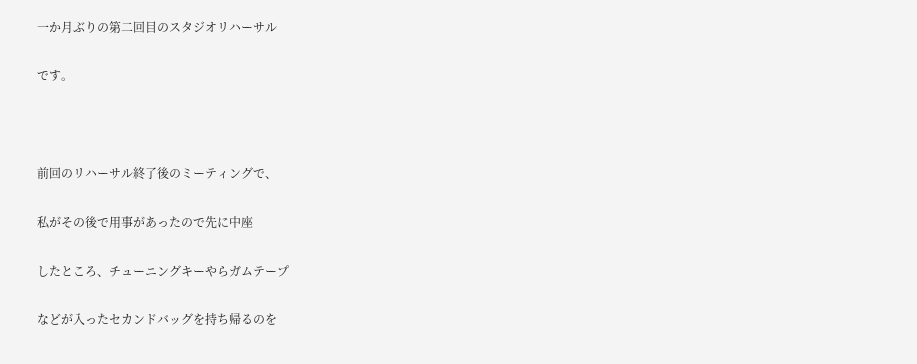一か月ぶりの第二回目のスタジオリハーサル

です。



前回のリハーサル終了後のミーティングで、

私がその後で用事があったので先に中座

したところ、チューニングキーやらガムテープ

などが入ったセカンドバッグを持ち帰るのを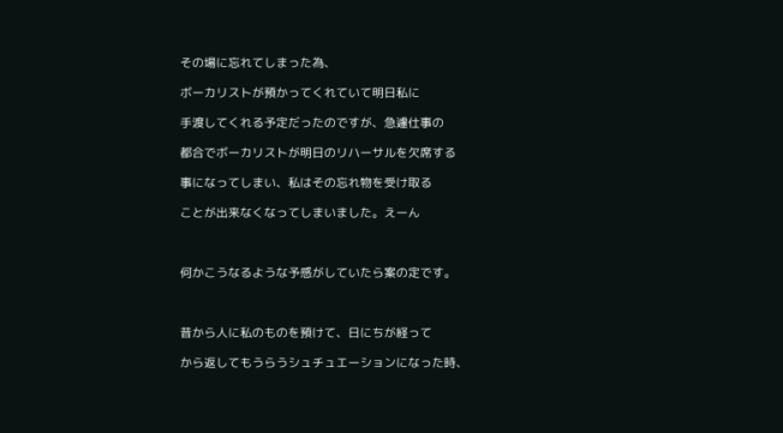その場に忘れてしまった為、

ボーカリストが預かってくれていて明日私に

手渡してくれる予定だったのですが、急遽仕事の

都合でボーカリストが明日のリハーサルを欠席する

事になってしまい、私はその忘れ物を受け取る

ことが出来なくなってしまいました。えーん



何かこうなるような予感がしていたら案の定です。



昔から人に私のものを預けて、日にちが経って

から返してもうらうシュチュエーションになった時、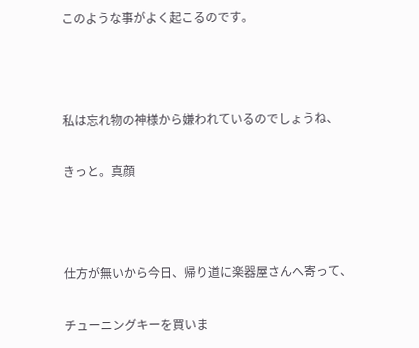このような事がよく起こるのです。



私は忘れ物の神様から嫌われているのでしょうね、

きっと。真顔



仕方が無いから今日、帰り道に楽器屋さんへ寄って、

チューニングキーを買いま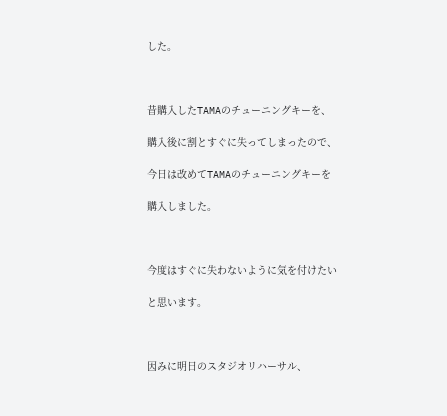した。



昔購入したTAMAのチューニングキーを、

購入後に割とすぐに失ってしまったので、

今日は改めてTAMAのチューニングキーを

購入しました。



今度はすぐに失わないように気を付けたい

と思います。



因みに明日のスタジオリハーサル、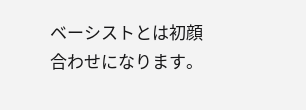ベーシストとは初顔合わせになります。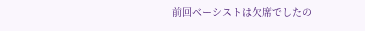前回ベーシストは欠席でしたの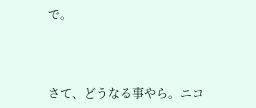で。



さて、どうなる事やら。ニコ